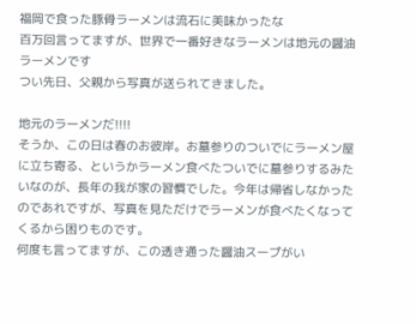福岡で食った豚骨ラーメンは流石に美味かったな
百万回言ってますが、世界で一番好きなラーメンは地元の醤油ラーメンです
つい先日、父親から写真が送られてきました。

地元のラーメンだ!!!!
そうか、この日は春のお彼岸。お墓参りのついでにラーメン屋に立ち寄る、というかラーメン食べたついでに墓参りするみたいなのが、長年の我が家の習慣でした。今年は帰省しなかったのであれですが、写真を見ただけでラーメンが食べたくなってくるから困りものです。
何度も言ってますが、この透き通った醤油スープがい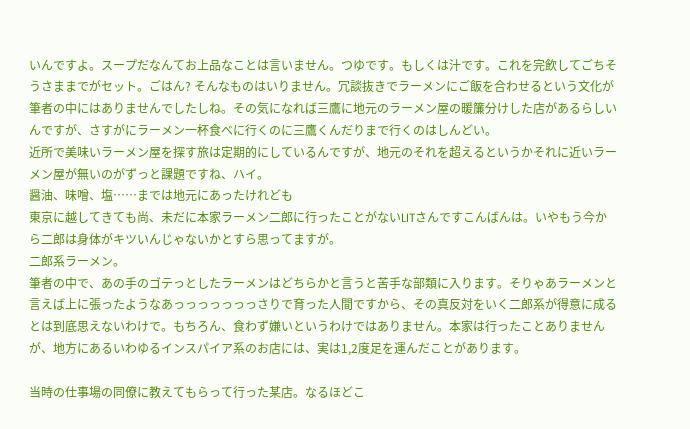いんですよ。スープだなんてお上品なことは言いません。つゆです。もしくは汁です。これを完飲してごちそうさままでがセット。ごはん? そんなものはいりません。冗談抜きでラーメンにご飯を合わせるという文化が筆者の中にはありませんでしたしね。その気になれば三鷹に地元のラーメン屋の暖簾分けした店があるらしいんですが、さすがにラーメン一杯食べに行くのに三鷹くんだりまで行くのはしんどい。
近所で美味いラーメン屋を探す旅は定期的にしているんですが、地元のそれを超えるというかそれに近いラーメン屋が無いのがずっと課題ですね、ハイ。
醤油、味噌、塩……までは地元にあったけれども
東京に越してきても尚、未だに本家ラーメン二郎に行ったことがないLITさんですこんばんは。いやもう今から二郎は身体がキツいんじゃないかとすら思ってますが。
二郎系ラーメン。
筆者の中で、あの手のゴテっとしたラーメンはどちらかと言うと苦手な部類に入ります。そりゃあラーメンと言えば上に張ったようなあっっっっっっっさりで育った人間ですから、その真反対をいく二郎系が得意に成るとは到底思えないわけで。もちろん、食わず嫌いというわけではありません。本家は行ったことありませんが、地方にあるいわゆるインスパイア系のお店には、実は1,2度足を運んだことがあります。

当時の仕事場の同僚に教えてもらって行った某店。なるほどこ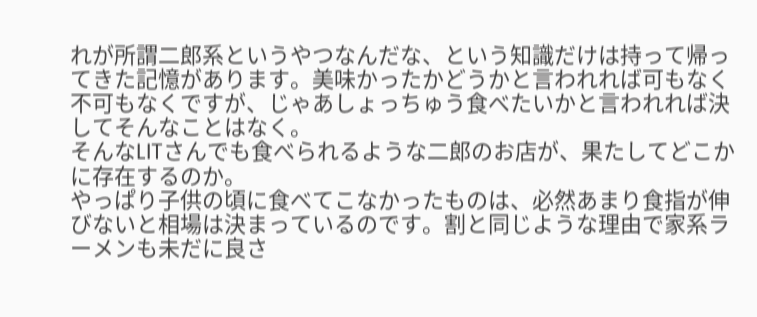れが所謂二郎系というやつなんだな、という知識だけは持って帰ってきた記憶があります。美味かったかどうかと言われれば可もなく不可もなくですが、じゃあしょっちゅう食べたいかと言われれば決してそんなことはなく。
そんなLITさんでも食べられるような二郎のお店が、果たしてどこかに存在するのか。
やっぱり子供の頃に食べてこなかったものは、必然あまり食指が伸びないと相場は決まっているのです。割と同じような理由で家系ラーメンも未だに良さ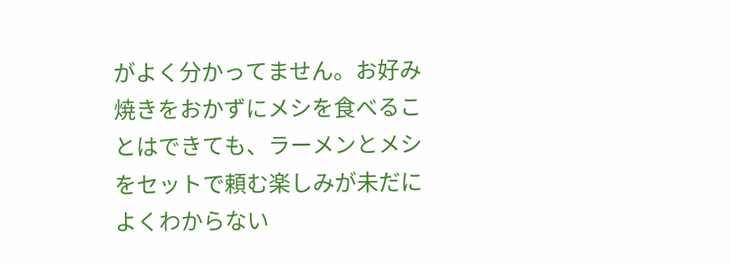がよく分かってません。お好み焼きをおかずにメシを食べることはできても、ラーメンとメシをセットで頼む楽しみが未だによくわからない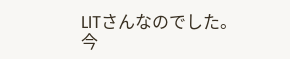LITさんなのでした。
今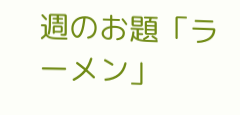週のお題「ラーメン」